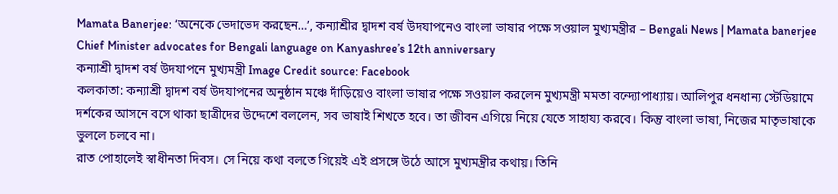Mamata Banerjee: ‘অনেকে ভেদাভেদ করছেন…’, কন্যাশ্রীর দ্বাদশ বর্ষ উদযাপনেও বাংলা ভাষার পক্ষে সওয়াল মুখ্যমন্ত্রীর – Bengali News | Mamata banerjee Chief Minister advocates for Bengali language on Kanyashree’s 12th anniversary
কন্যাশ্রী দ্বাদশ বর্ষ উদযাপনে মুখ্যমন্ত্রী Image Credit source: Facebook
কলকাতা: কন্যাশ্রী দ্বাদশ বর্ষ উদযাপনের অনুষ্ঠান মঞ্চে দাঁড়িয়েও বাংলা ভাষার পক্ষে সওয়াল করলেন মুখ্যমন্ত্রী মমতা বন্দ্যোপাধ্যায়। আলিপুর ধনধান্য স্টেডিয়ামে দর্শকের আসনে বসে থাকা ছাত্রীদের উদ্দেশে বললেন, সব ভাষাই শিখতে হবে। তা জীবন এগিয়ে নিয়ে যেতে সাহায্য করবে। কিন্তু বাংলা ভাষা, নিজের মাতৃভাষাকে ভুললে চলবে না।
রাত পোহালেই স্বাধীনতা দিবস। সে নিয়ে কথা বলতে গিয়েই এই প্রসঙ্গে উঠে আসে মুখ্যমন্ত্রীর কথায়। তিনি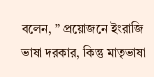বলেন, ” প্রয়োজনে ইংরাজি ভাষা দরকার, কিন্তু মাতৃভাষা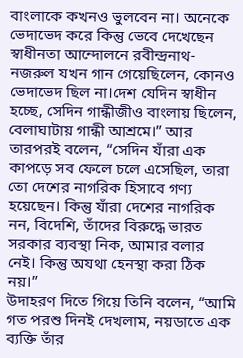বাংলাকে কখনও ভুলবেন না। অনেকে ভেদাভেদ করে কিন্তু ভেবে দেখেছেন স্বাধীনতা আন্দোলনে রবীন্দ্রনাথ-নজরুল যখন গান গেয়েছিলেন, কোনও ভেদাভেদ ছিল না।দেশ যেদিন স্বাধীন হচ্ছে, সেদিন গান্ধীজীও বাংলায় ছিলেন, বেলাঘাটায় গান্ধী আশ্রমে।” আর তারপরই বলেন, “সেদিন যাঁরা এক কাপড়ে সব ফেলে চলে এসেছিল, তারা তো দেশের নাগরিক হিসাবে গণ্য হয়েছেন। কিন্তু যাঁরা দেশের নাগরিক নন, বিদেশি, তাঁদের বিরুদ্ধে ভারত সরকার ব্যবস্থা নিক, আমার বলার নেই। কিন্তু অযথা হেনস্থা করা ঠিক নয়।”
উদাহরণ দিতে গিয়ে তিনি বলেন, “আমি গত পরশু দিনই দেখলাম, নয়ডাতে এক ব্যক্তি তাঁর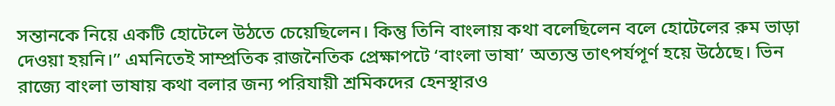সন্তানকে নিয়ে একটি হোটেলে উঠতে চেয়েছিলেন। কিন্তু তিনি বাংলায় কথা বলেছিলেন বলে হোটেলের রুম ভাড়া দেওয়া হয়নি।” এমনিতেই সাম্প্রতিক রাজনৈতিক প্রেক্ষাপটে ‘বাংলা ভাষা’ অত্যন্ত তাৎপর্যপূর্ণ হয়ে উঠেছে। ভিন রাজ্যে বাংলা ভাষায় কথা বলার জন্য পরিযায়ী শ্রমিকদের হেনস্থারও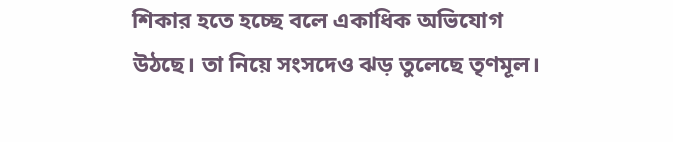শিকার হতে হচ্ছে বলে একাধিক অভিযোগ উঠছে। তা নিয়ে সংসদেও ঝড় তুলেছে তৃণমূল।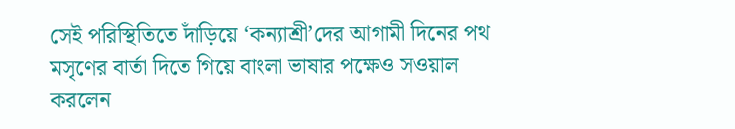সেই পরিস্থিতিতে দাঁড়িয়ে ‘কন্যাশ্রী’দের আগামী দিনের পথ মসৃণের বার্তা দিতে গিয়ে বাংলা ভাষার পক্ষেও সওয়াল করলেন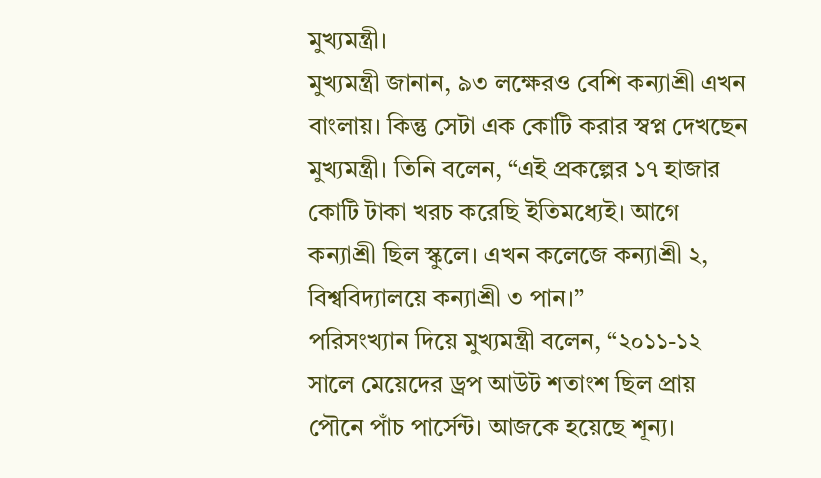মুখ্যমন্ত্রী।
মুখ্যমন্ত্রী জানান, ৯৩ লক্ষেরও বেশি কন্যাশ্রী এখন বাংলায়। কিন্তু সেটা এক কোটি করার স্বপ্ন দেখছেন মুখ্যমন্ত্রী। তিনি বলেন, “এই প্রকল্পের ১৭ হাজার কোটি টাকা খরচ করেছি ইতিমধ্যেই। আগে কন্যাশ্রী ছিল স্কুলে। এখন কলেজে কন্যাশ্রী ২, বিশ্ববিদ্যালয়ে কন্যাশ্রী ৩ পান।”
পরিসংখ্যান দিয়ে মুখ্যমন্ত্রী বলেন, “২০১১-১২ সালে মেয়েদের ড্রপ আউট শতাংশ ছিল প্রায় পৌনে পাঁচ পার্সেন্ট। আজকে হয়েছে শূন্য।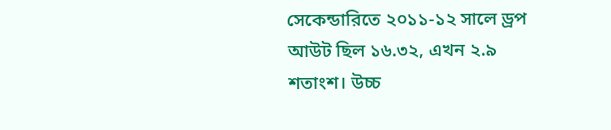সেকেন্ডারিতে ২০১১-১২ সালে ড্রপ আউট ছিল ১৬.৩২, এখন ২.৯ শতাংশ। উচ্চ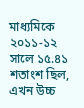মাধ্যমিকে ২০১১-১২ সালে ১৫.৪১ শতাংশ ছিল, এখন উচ্চ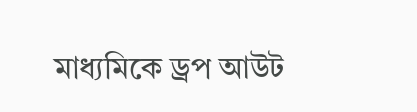মাধ্যমিকে ড্রপ আউট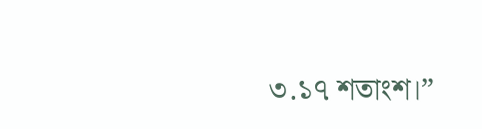৩.১৭ শতাংশ।”